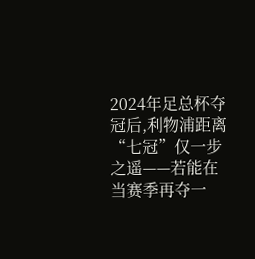2024年足总杯夺冠后,利物浦距离“七冠”仅一步之遥——若能在当赛季再夺一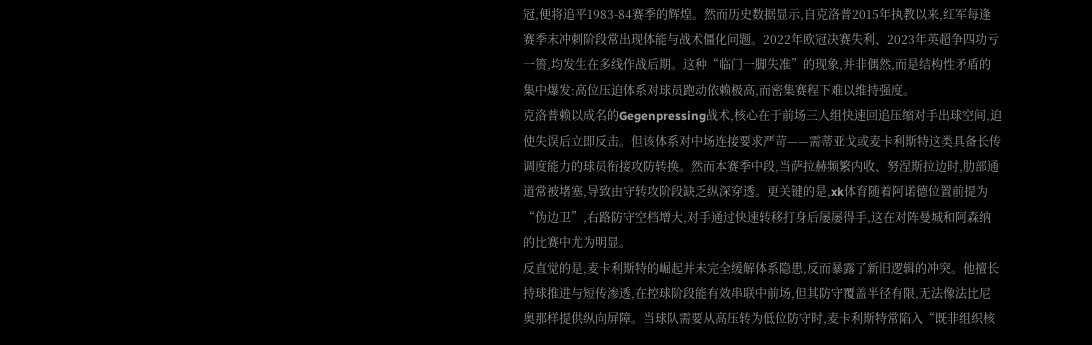冠,便将追平1983-84赛季的辉煌。然而历史数据显示,自克洛普2015年执教以来,红军每逢赛季末冲刺阶段常出现体能与战术僵化问题。2022年欧冠决赛失利、2023年英超争四功亏一篑,均发生在多线作战后期。这种“临门一脚失准”的现象,并非偶然,而是结构性矛盾的集中爆发:高位压迫体系对球员跑动依赖极高,而密集赛程下难以维持强度。
克洛普赖以成名的Gegenpressing战术,核心在于前场三人组快速回追压缩对手出球空间,迫使失误后立即反击。但该体系对中场连接要求严苛——需蒂亚戈或麦卡利斯特这类具备长传调度能力的球员衔接攻防转换。然而本赛季中段,当萨拉赫频繁内收、努涅斯拉边时,肋部通道常被堵塞,导致由守转攻阶段缺乏纵深穿透。更关键的是,xk体育随着阿诺德位置前提为“伪边卫”,右路防守空档增大,对手通过快速转移打身后屡屡得手,这在对阵曼城和阿森纳的比赛中尤为明显。
反直觉的是,麦卡利斯特的崛起并未完全缓解体系隐患,反而暴露了新旧逻辑的冲突。他擅长持球推进与短传渗透,在控球阶段能有效串联中前场,但其防守覆盖半径有限,无法像法比尼奥那样提供纵向屏障。当球队需要从高压转为低位防守时,麦卡利斯特常陷入“既非组织核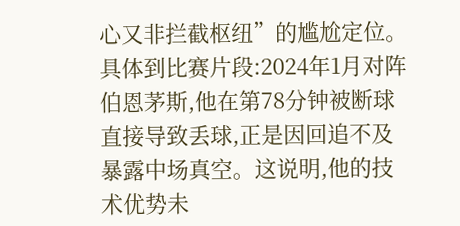心又非拦截枢纽”的尴尬定位。具体到比赛片段:2024年1月对阵伯恩茅斯,他在第78分钟被断球直接导致丢球,正是因回追不及暴露中场真空。这说明,他的技术优势未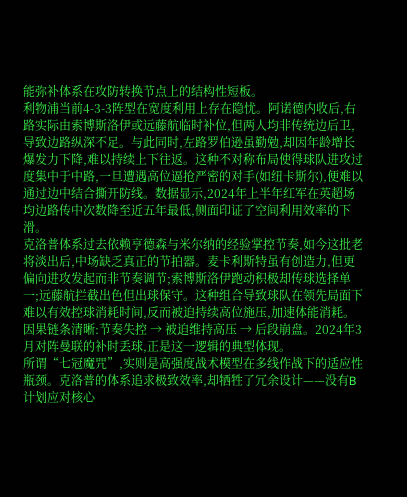能弥补体系在攻防转换节点上的结构性短板。
利物浦当前4-3-3阵型在宽度利用上存在隐忧。阿诺德内收后,右路实际由索博斯洛伊或远藤航临时补位,但两人均非传统边后卫,导致边路纵深不足。与此同时,左路罗伯逊虽勤勉,却因年龄增长爆发力下降,难以持续上下往返。这种不对称布局使得球队进攻过度集中于中路,一旦遭遇高位逼抢严密的对手(如纽卡斯尔),便难以通过边中结合撕开防线。数据显示,2024年上半年红军在英超场均边路传中次数降至近五年最低,侧面印证了空间利用效率的下滑。
克洛普体系过去依赖亨德森与米尔纳的经验掌控节奏,如今这批老将淡出后,中场缺乏真正的节拍器。麦卡利斯特虽有创造力,但更偏向进攻发起而非节奏调节;索博斯洛伊跑动积极却传球选择单一;远藤航拦截出色但出球保守。这种组合导致球队在领先局面下难以有效控球消耗时间,反而被迫持续高位施压,加速体能消耗。因果链条清晰:节奏失控 → 被迫维持高压 → 后段崩盘。2024年3月对阵曼联的补时丢球,正是这一逻辑的典型体现。
所谓“七冠魔咒”,实则是高强度战术模型在多线作战下的适应性瓶颈。克洛普的体系追求极致效率,却牺牲了冗余设计——没有B计划应对核心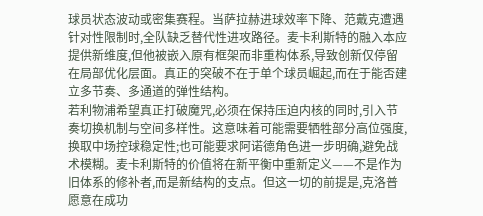球员状态波动或密集赛程。当萨拉赫进球效率下降、范戴克遭遇针对性限制时,全队缺乏替代性进攻路径。麦卡利斯特的融入本应提供新维度,但他被嵌入原有框架而非重构体系,导致创新仅停留在局部优化层面。真正的突破不在于单个球员崛起,而在于能否建立多节奏、多通道的弹性结构。
若利物浦希望真正打破魔咒,必须在保持压迫内核的同时,引入节奏切换机制与空间多样性。这意味着可能需要牺牲部分高位强度,换取中场控球稳定性;也可能要求阿诺德角色进一步明确,避免战术模糊。麦卡利斯特的价值将在新平衡中重新定义——不是作为旧体系的修补者,而是新结构的支点。但这一切的前提是,克洛普愿意在成功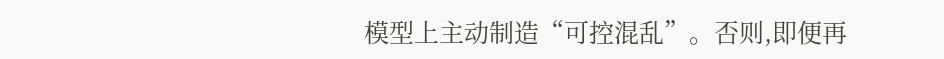模型上主动制造“可控混乱”。否则,即便再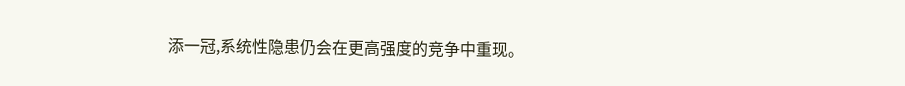添一冠,系统性隐患仍会在更高强度的竞争中重现。